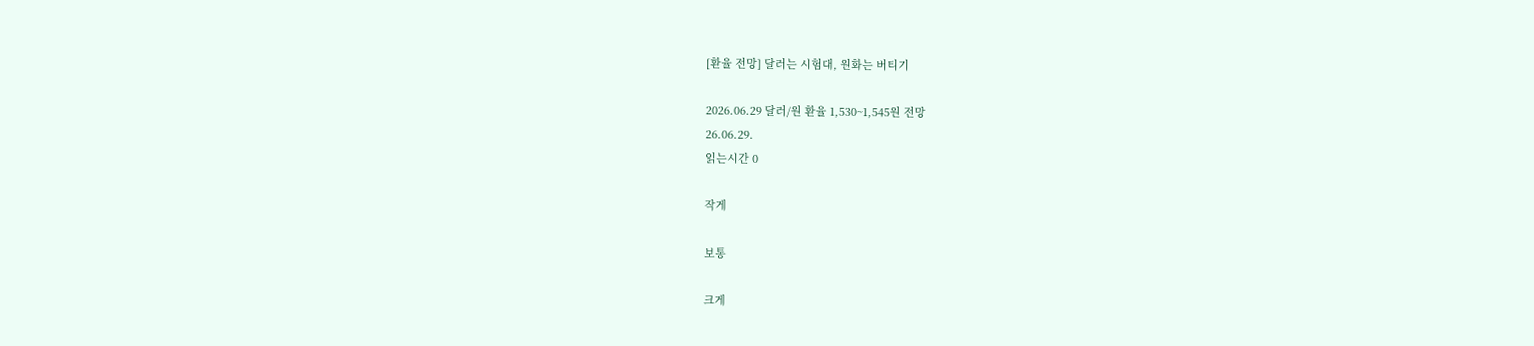[환율 전망] 달러는 시험대, 원화는 버티기

2026.06.29 달러/원 환율 1,530~1,545원 전망
26.06.29.
읽는시간 0

작게

보통

크게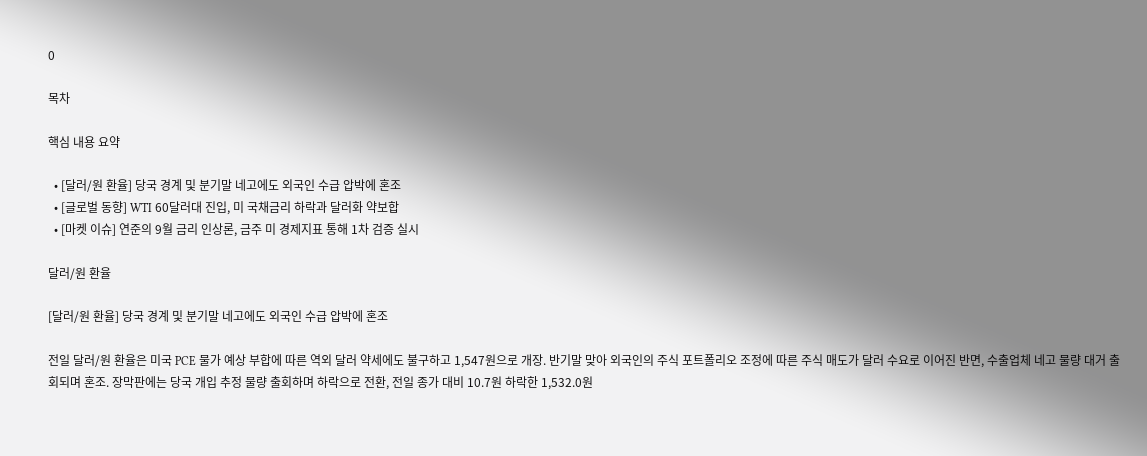0

목차

핵심 내용 요약

  • [달러/원 환율] 당국 경계 및 분기말 네고에도 외국인 수급 압박에 혼조
  • [글로벌 동향] WTI 60달러대 진입, 미 국채금리 하락과 달러화 약보합
  • [마켓 이슈] 연준의 9월 금리 인상론, 금주 미 경제지표 통해 1차 검증 실시

달러/원 환율

[달러/원 환율] 당국 경계 및 분기말 네고에도 외국인 수급 압박에 혼조

전일 달러/원 환율은 미국 PCE 물가 예상 부합에 따른 역외 달러 약세에도 불구하고 1,547원으로 개장. 반기말 맞아 외국인의 주식 포트폴리오 조정에 따른 주식 매도가 달러 수요로 이어진 반면, 수출업체 네고 물량 대거 출회되며 혼조. 장막판에는 당국 개입 추정 물량 출회하며 하락으로 전환, 전일 종가 대비 10.7원 하락한 1,532.0원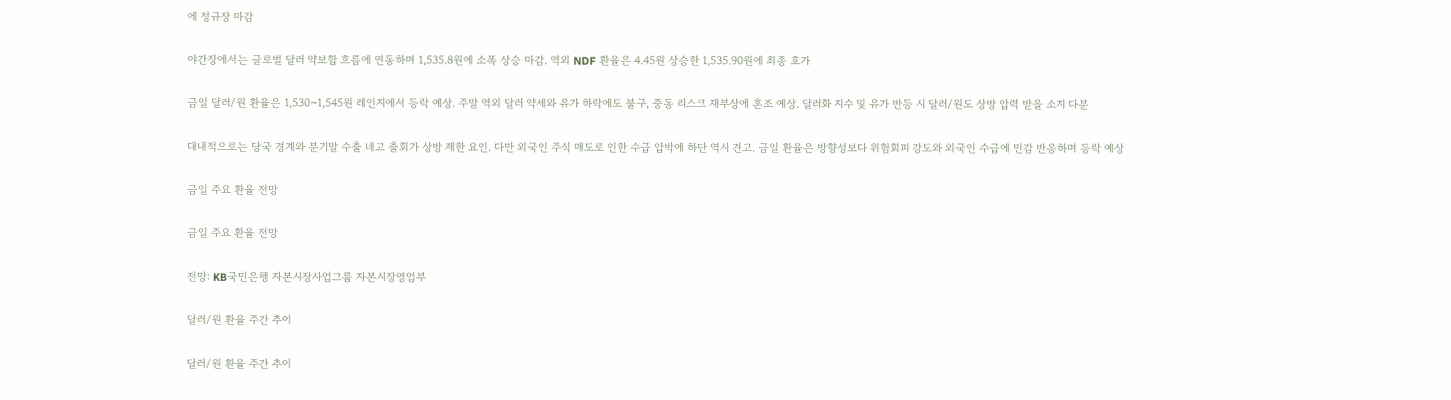에 정규장 마감

야간장에서는 글로벌 달러 약보합 흐름에 연동하며 1,535.8원에 소폭 상승 마감. 역외 NDF 환율은 4.45원 상승한 1,535.90원에 최종 호가

금일 달러/원 환율은 1,530~1,545원 레인지에서 등락 예상. 주말 역외 달러 약세와 유가 하락에도 불구, 중동 리스크 재부상에 혼조 예상. 달러화 지수 및 유가 반등 시 달러/원도 상방 압력 받을 소지 다분

대내적으로는 당국 경계와 분기말 수출 네고 출회가 상방 제한 요인. 다만 외국인 주식 매도로 인한 수급 압박에 하단 역시 견고. 금일 환율은 방향성보다 위험회피 강도와 외국인 수급에 민감 반응하며 등락 예상

금일 주요 환율 전망

금일 주요 환율 전망

전망: KB국민은행 자본시장사업그룹 자본시장영업부

달러/원 환율 주간 추이

달러/원 환율 주간 추이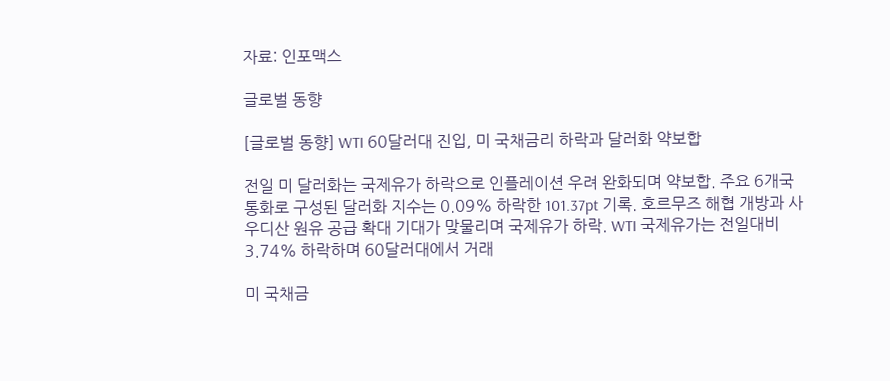자료: 인포맥스

글로벌 동향

[글로벌 동향] WTI 60달러대 진입, 미 국채금리 하락과 달러화 약보합

전일 미 달러화는 국제유가 하락으로 인플레이션 우려 완화되며 약보합. 주요 6개국 통화로 구성된 달러화 지수는 0.09% 하락한 101.37pt 기록. 호르무즈 해협 개방과 사우디산 원유 공급 확대 기대가 맞물리며 국제유가 하락. WTI 국제유가는 전일대비 3.74% 하락하며 60달러대에서 거래

미 국채금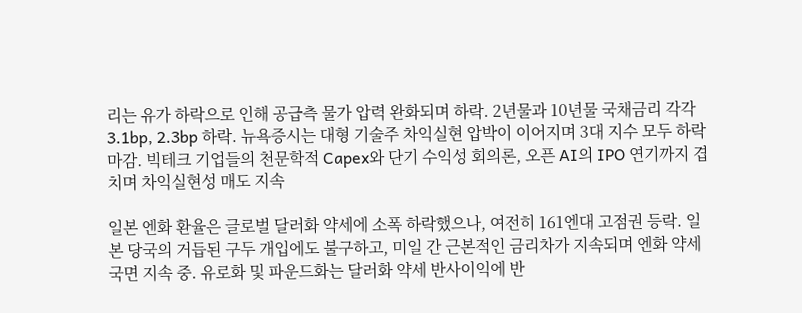리는 유가 하락으로 인해 공급측 물가 압력 완화되며 하락. 2년물과 10년물 국채금리 각각 3.1bp, 2.3bp 하락. 뉴욕증시는 대형 기술주 차익실현 압박이 이어지며 3대 지수 모두 하락 마감. 빅테크 기업들의 천문학적 Capex와 단기 수익성 회의론, 오픈 AI의 IPO 연기까지 겹치며 차익실현성 매도 지속

일본 엔화 환율은 글로벌 달러화 약세에 소폭 하락했으나, 여전히 161엔대 고점권 등락. 일본 당국의 거듭된 구두 개입에도 불구하고, 미일 간 근본적인 금리차가 지속되며 엔화 약세 국면 지속 중. 유로화 및 파운드화는 달러화 약세 반사이익에 반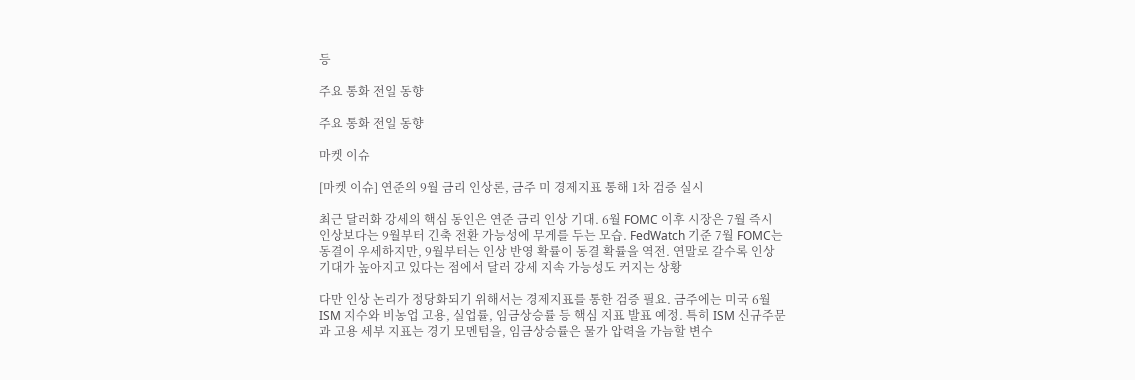등

주요 통화 전일 동향

주요 통화 전일 동향

마켓 이슈

[마켓 이슈] 연준의 9월 금리 인상론, 금주 미 경제지표 통해 1차 검증 실시

최근 달러화 강세의 핵심 동인은 연준 금리 인상 기대. 6월 FOMC 이후 시장은 7월 즉시 인상보다는 9월부터 긴축 전환 가능성에 무게를 두는 모습. FedWatch 기준 7월 FOMC는 동결이 우세하지만, 9월부터는 인상 반영 확률이 동결 확률을 역전. 연말로 갈수록 인상 기대가 높아지고 있다는 점에서 달러 강세 지속 가능성도 커지는 상황

다만 인상 논리가 정당화되기 위해서는 경제지표를 통한 검증 필요. 금주에는 미국 6월 ISM 지수와 비농업 고용, 실업률, 임금상승률 등 핵심 지표 발표 예정. 특히 ISM 신규주문과 고용 세부 지표는 경기 모멘텀을, 임금상승률은 물가 압력을 가늠할 변수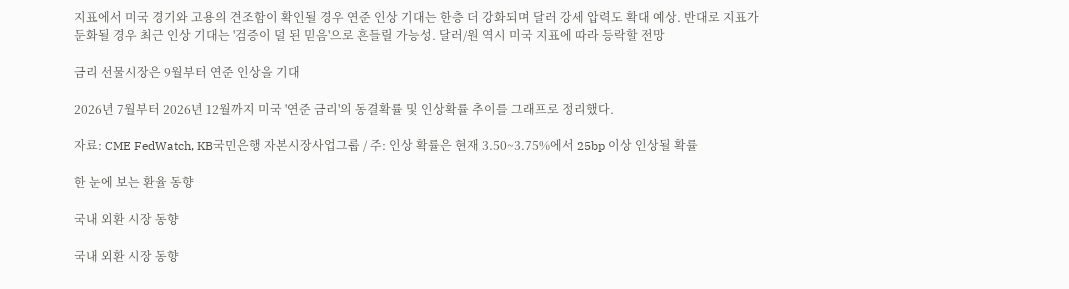지표에서 미국 경기와 고용의 견조함이 확인될 경우 연준 인상 기대는 한층 더 강화되며 달러 강세 압력도 확대 예상. 반대로 지표가 둔화될 경우 최근 인상 기대는 '검증이 덜 된 믿음'으로 흔들릴 가능성. 달러/원 역시 미국 지표에 따라 등락할 전망

금리 선물시장은 9월부터 연준 인상을 기대

2026년 7월부터 2026년 12월까지 미국 '연준 금리'의 동결확률 및 인상확률 추이를 그래프로 정리했다.

자료: CME FedWatch, KB국민은행 자본시장사업그룹 / 주: 인상 확률은 현재 3.50~3.75%에서 25bp 이상 인상될 확률

한 눈에 보는 환율 동향

국내 외환 시장 동향

국내 외환 시장 동향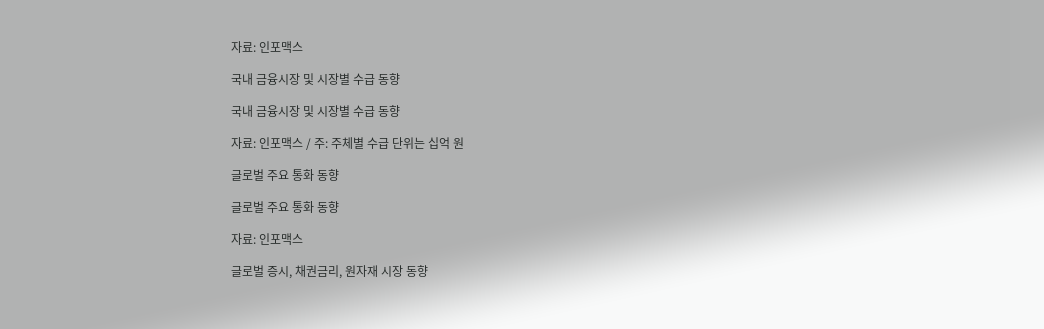자료: 인포맥스

국내 금융시장 및 시장별 수급 동향

국내 금융시장 및 시장별 수급 동향

자료: 인포맥스 / 주: 주체별 수급 단위는 십억 원

글로벌 주요 통화 동향

글로벌 주요 통화 동향

자료: 인포맥스

글로벌 증시, 채권금리, 원자재 시장 동향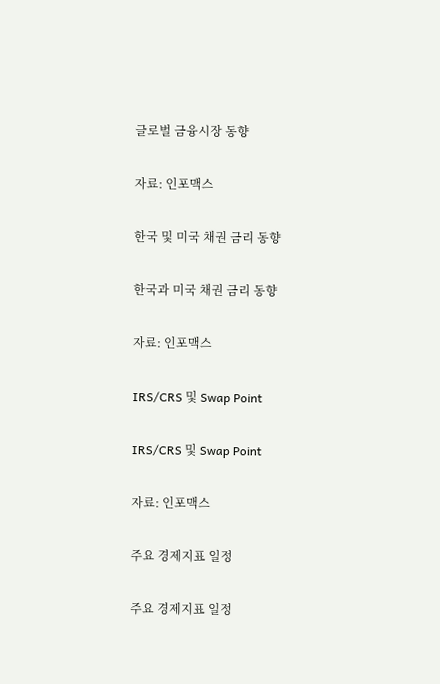글로벌 금융시장 동향

자료: 인포맥스

한국 및 미국 채권 금리 동향

한국과 미국 채권 금리 동향

자료: 인포맥스

IRS/CRS 및 Swap Point

IRS/CRS 및 Swap Point

자료: 인포맥스

주요 경제지표 일정

주요 경제지표 일정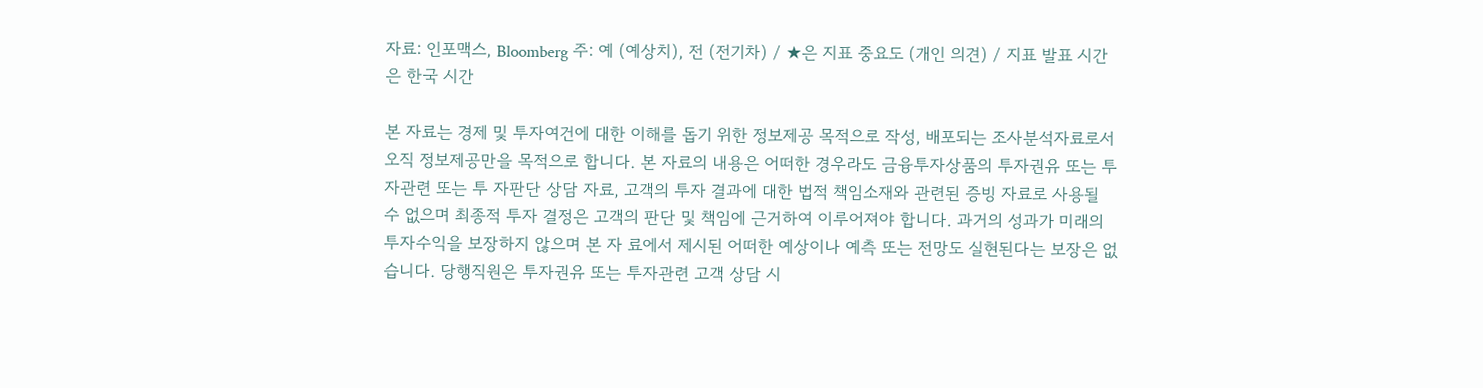자료: 인포맥스, Bloomberg 주: 예 (예상치), 전 (전기차) / ★은 지표 중요도 (개인 의견) / 지표 발표 시간은 한국 시간

본 자료는 경제 및 투자여건에 대한 이해를 돕기 위한 정보제공 목적으로 작성, 배포되는 조사분석자료로서 오직 정보제공만을 목적으로 합니다. 본 자료의 내용은 어떠한 경우라도 금융투자상품의 투자권유 또는 투자관련 또는 투 자판단 상담 자료, 고객의 투자 결과에 대한 법적 책임소재와 관련된 증빙 자료로 사용될 수 없으며 최종적 투자 결정은 고객의 판단 및 책임에 근거하여 이루어져야 합니다. 과거의 성과가 미래의 투자수익을 보장하지 않으며 본 자 료에서 제시된 어떠한 예상이나 예측 또는 전망도 실현된다는 보장은 없습니다. 당행직원은 투자권유 또는 투자관련 고객 상담 시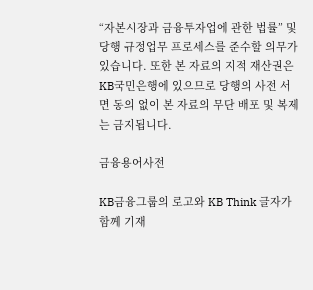“자본시장과 금융투자업에 관한 법률” 및 당행 규정업무 프로세스를 준수할 의무가 있습니다. 또한 본 자료의 지적 재산권은 KB국민은행에 있으므로 당행의 사전 서면 동의 없이 본 자료의 무단 배포 및 복제는 금지됩니다.

금융용어사전

KB금융그룹의 로고와 KB Think 글자가 함께 기재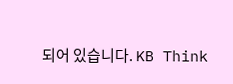되어 있습니다. KB Think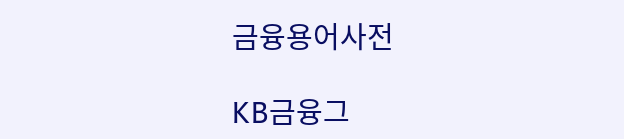금융용어사전

KB금융그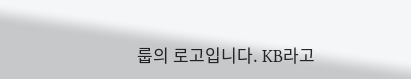룹의 로고입니다. KB라고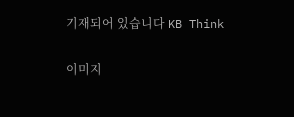기재되어 있습니다 KB Think

이미지